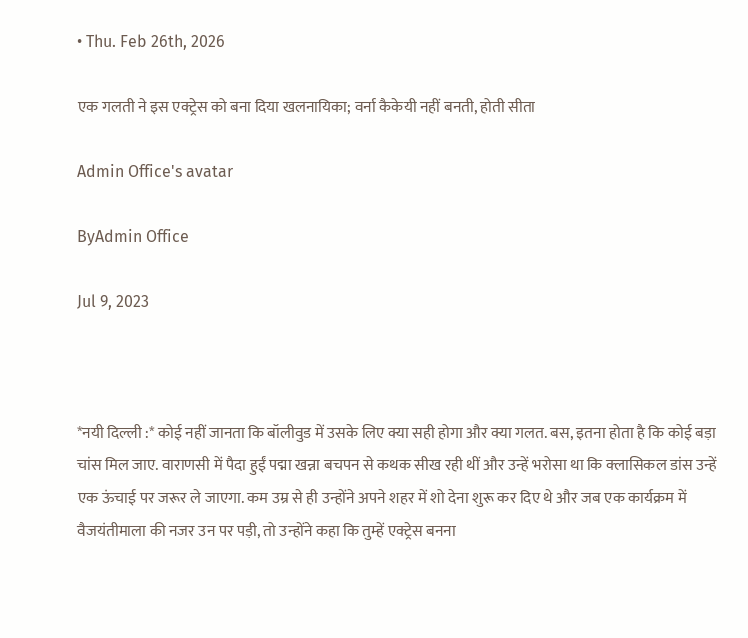• Thu. Feb 26th, 2026

एक गलती ने इस एक्ट्रेस को बना दिया खलनायिका; वर्ना कैकेयी नहीं बनती, होती सीता

Admin Office's avatar

ByAdmin Office

Jul 9, 2023



*नयी दिल्ली :* कोई नहीं जानता कि बॉलीवुड में उसके लिए क्या सही होगा और क्या गलत. बस, इतना होता है कि कोई बड़ा चांस मिल जाए. वाराणसी में पैदा हुईं पद्मा खन्ना बचपन से कथक सीख रही थीं और उन्हें भरोसा था कि क्लासिकल डांस उन्हें एक ऊंचाई पर जरूर ले जाएगा. कम उम्र से ही उन्होंने अपने शहर में शो देना शुरू कर दिए थे और जब एक कार्यक्रम में वैजयंतीमाला की नजर उन पर पड़ी, तो उन्होंने कहा कि तुम्हें एक्ट्रेस बनना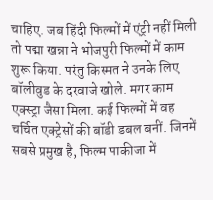चाहिए. जब हिंदी फिल्मों में एंट्री नहीं मिली तो पद्मा खन्ना ने भोजपुरी फिल्मों में काम शुरू किया. परंतु किस्मत ने उनके लिए बॉलीवुड के दरवाजे खोले. मगर काम एक्स्ट्रा जैसा मिला. कई फिल्मों में वह चर्चित एक्ट्रेसों की बॉडी डबल बनीं. जिनमें सबसे प्रमुख है, फिल्म पाकीजा में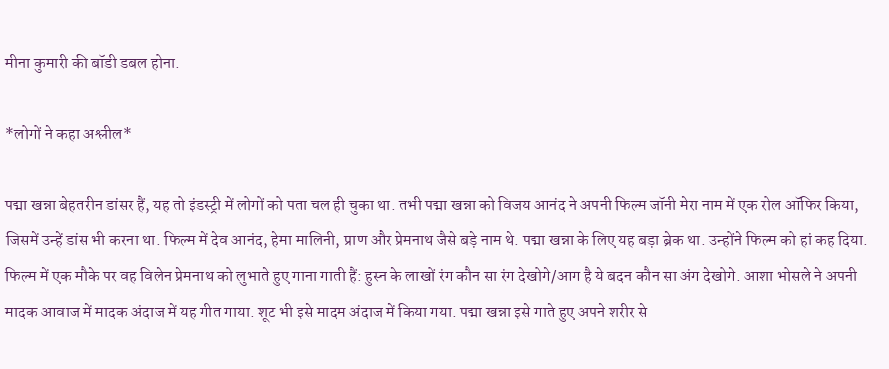मीना कुमारी की बॉडी डबल होना.

*लोगों ने कहा अश्लील*

पद्मा खन्ना बेहतरीन डांसर हैं, यह तो इंडस्ट्री में लोगों को पता चल ही चुका था. तभी पद्मा खन्ना को विजय आनंद ने अपनी फिल्म जॉनी मेरा नाम में एक रोल ऑफिर किया, जिसमें उन्हें डांस भी करना था. फिल्म में देव आनंद, हेमा मालिनी, प्राण और प्रेमनाथ जैसे बड़े नाम थे. पद्मा खन्ना के लिए यह बड़ा ब्रेक था. उन्होंने फिल्म को हां कह दिया. फिल्म में एक मौके पर वह विलेन प्रेमनाथ को लुभाते हुए गाना गाती हैं: हुस्न के लाखों रंग कौन सा रंग देखोगे/आग है ये बदन कौन सा अंग देखोगे. आशा भोसले ने अपनी मादक आवाज में मादक अंदाज में यह गीत गाया. शूट भी इसे मादम अंदाज में किया गया. पद्मा खन्ना इसे गाते हुए अपने शरीर से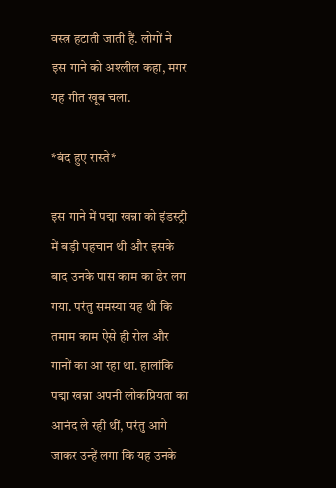वस्त्र हटाती जाती हैं. लोगों ने इस गाने को अश्लील कहा, मगर यह गीत खूब चला.

*बंद हुए रास्ते*

इस गाने में पद्मा खन्ना को इंडस्ट्री में बड़ी पहचान थी और इसके बाद उनके पास काम का ढेर लग गया. परंतु समस्या यह थी कि तमाम काम ऐसे ही रोल और गानों का आ रहा था. हालांकि पद्मा खन्ना अपनी लोकप्रियता का आनंद ले रही थीं, परंतु आगे जाकर उन्हें लगा कि यह उनके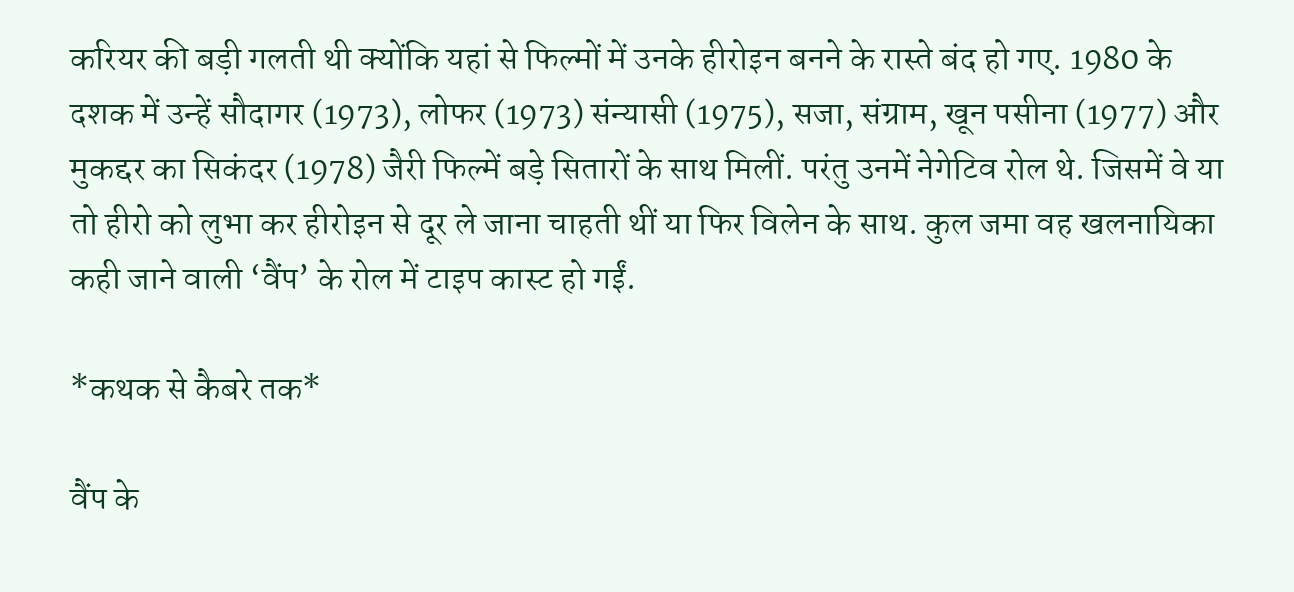करियर की बड़ी गलती थी क्योंकि यहां से फिल्मों में उनके हीरोइन बनने के रास्ते बंद हो गए. 1980 के दशक में उन्हें सौदागर (1973), लोफर (1973) संन्यासी (1975), सजा, संग्राम, खून पसीना (1977) और मुकद्दर का सिकंदर (1978) जैरी फिल्में बड़े सितारों के साथ मिलीं. परंतु उनमें नेगेटिव रोल थे. जिसमें वे या तो हीरो को लुभा कर हीरोइन से दूर ले जाना चाहती थीं या फिर विलेन के साथ. कुल जमा वह खलनायिका कही जाने वाली ‘वैंप’ के रोल में टाइप कास्ट हो गईं.

*कथक से कैबरे तक*

वैंप के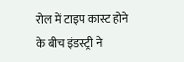रोल में टाइप कास्ट होने के बीच इंडस्ट्री ने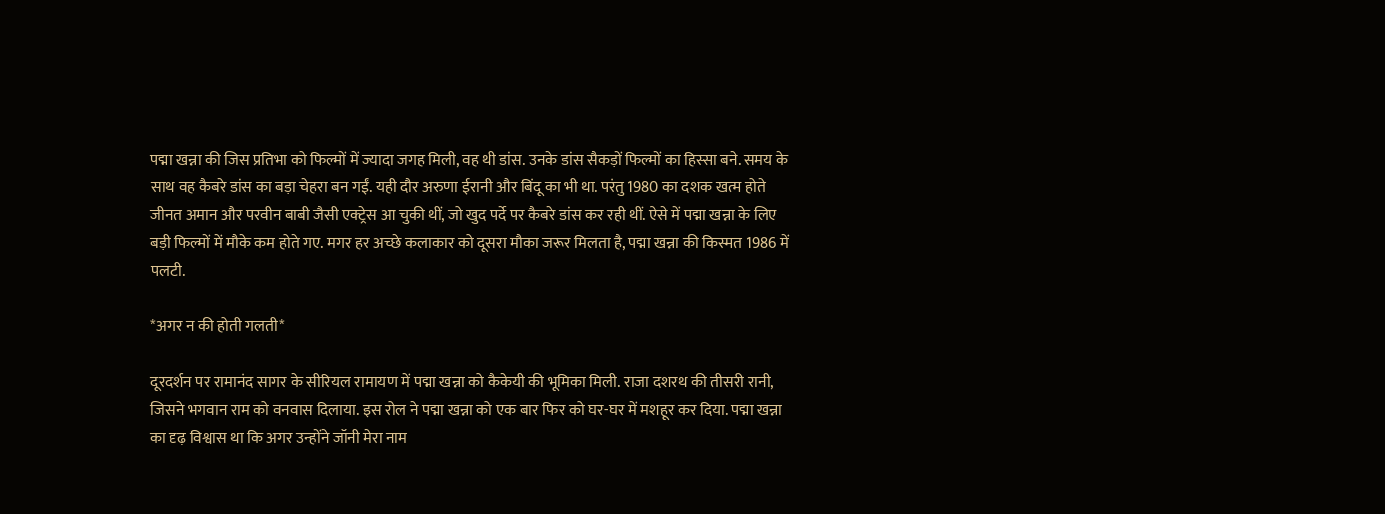पद्मा खन्ना की जिस प्रतिभा को फिल्मों में ज्यादा जगह मिली, वह थी डांस. उनके डांस सैकड़ों फिल्मों का हिस्सा बने. समय के साथ वह कैबरे डांस का बड़ा चेहरा बन गईं. यही दौर अरुणा ईरानी और बिंदू का भी था. परंतु 1980 का दशक खत्म होते जीनत अमान और परवीन बाबी जैसी एक्ट्रेस आ चुकी थीं, जो खुद पर्दे पर कैबरे डांस कर रही थीं. ऐसे में पद्मा खन्ना के लिए बड़ी फिल्मों में मौके कम होते गए. मगर हर अच्छे कलाकार को दूसरा मौका जरूर मिलता है, पद्मा खन्ना की किस्मत 1986 में पलटी.

*अगर न की होती गलती*

दूरदर्शन पर रामानंद सागर के सीरियल रामायण में पद्मा खन्ना को कैकेयी की भूमिका मिली. राजा दशरथ की तीसरी रानी, जिसने भगवान राम को वनवास दिलाया. इस रोल ने पद्मा खन्ना को एक बार फिर को घर-घर में मशहूर कर दिया. पद्मा खन्ना का दृढ़ विश्वास था कि अगर उन्होंने जॉनी मेरा नाम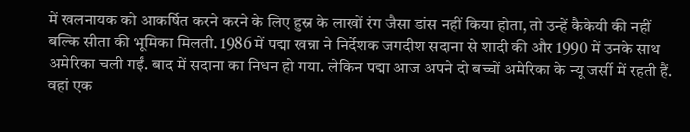में खलनायक को आकर्षित करने करने के लिए हुस्न के लाखों रंग जैसा डांस नहीं किया होता, तो उन्हें कैकेयी की नहीं बल्कि सीता की भूमिका मिलती. 1986 में पद्मा खन्ना ने निर्देशक जगदीश सदाना से शादी की और 1990 में उनके साथ अमेरिका चली गईं. बाद में सदाना का निधन हो गया. लेकिन पद्मा आज अपने दो बच्चों अमेरिका के न्यू जर्सी में रहती हैं. वहां एक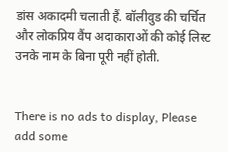डांस अकादमी चलाती हैं. बॉलीवुड की चर्चित और लोकप्रिय वैंप अदाकाराओं की कोई लिस्ट उनके नाम के बिना पूरी नहीं होती.


There is no ads to display, Please add some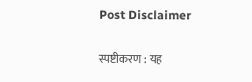Post Disclaimer

स्पष्टीकरण : यह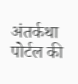अंतर्कथा पोर्टल की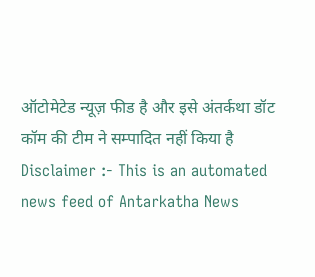ऑटोमेटेड न्यूज़ फीड है और इसे अंतर्कथा डॉट कॉम की टीम ने सम्पादित नहीं किया है
Disclaimer :- This is an automated news feed of Antarkatha News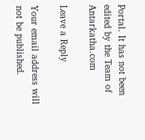Portal. It has not been edited by the Team of Antarkatha.com

Leave a Reply

Your email address will not be published.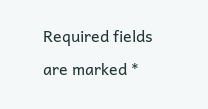Required fields are marked *